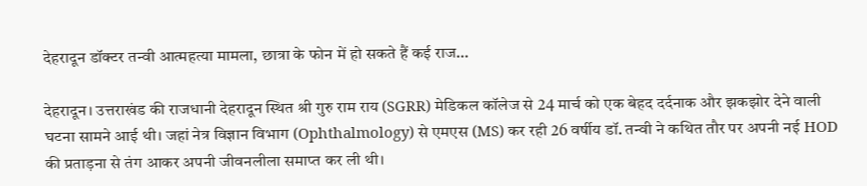देहरादून डॉक्टर तन्वी आत्महत्या मामला, छात्रा के फोन में हो सकते हैं कई राज…

देहरादून। उत्तराखंड की राजधानी देहरादून स्थित श्री गुरु राम राय (SGRR) मेडिकल कॉलेज से 24 मार्च को एक बेहद दर्दनाक और झकझोर देने वाली घटना सामने आई थी। जहां नेत्र विज्ञान विभाग (Ophthalmology) से एमएस (MS) कर रही 26 वर्षीय डॉ. तन्वी ने कथित तौर पर अपनी नई HOD की प्रताड़ना से तंग आकर अपनी जीवनलीला समाप्त कर ली थी।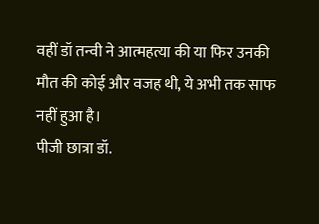वहीं डॉ तन्वी ने आत्महत्या की या फिर उनकी मौत की कोई और वजह थी, ये अभी तक साफ नहीं हुआ है।
पीजी छात्रा डॉ.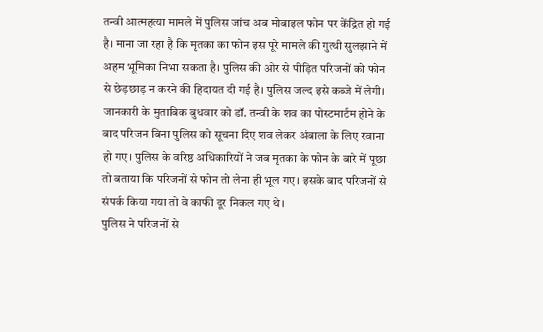तन्वी आत्महत्या मामले में पुलिस जांच अब मोबाइल फोन पर केंद्रित हो गई है। माना जा रहा है कि मृतका का फोन इस पूरे मामले की गुत्थी सुलझाने में अहम भूमिका निभा सकता है। पुलिस की ओर से पीड़ित परिजनों को फोन से छेड़छाड़ न करने की हिदायत दी गई है। पुलिस जल्द इसे कब्जे में लेगी। जानकारी के मुताबिक बुधवार को डॉ. तन्वी के शव का पोस्टमार्टम होने के बाद परिजन बिना पुलिस को सूचना दिए शव लेकर अंबाला के लिए रवाना हो गए। पुलिस के वरिष्ठ अधिकारियों ने जब मृतका के फोन के बारे में पूछा तो बताया कि परिजनों से फोन तो लेना ही भूल गए। इसके बाद परिजनों से संपर्क किया गया तो वे काफी दूर निकल गए थे।
पुलिस ने परिजनों से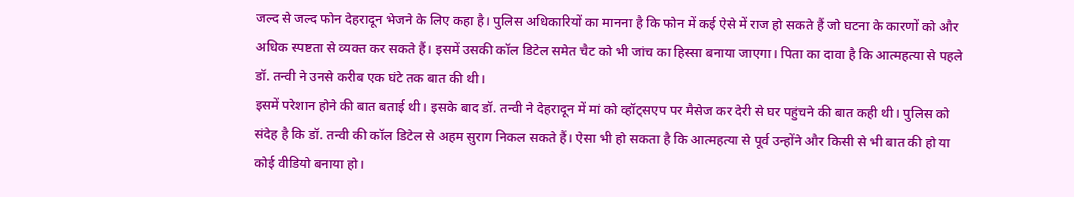जल्द से जल्द फोन देहरादून भेजने के लिए कहा है। पुलिस अधिकारियों का मानना है कि फोन में कई ऐसे में राज हो सकते हैं जो घटना के कारणों को और अधिक स्पष्टता से व्यक्त कर सकते हैं। इसमें उसकी कॉल डिटेल समेत चैट को भी जांच का हिस्सा बनाया जाएगा। पिता का दावा है कि आत्महत्या से पहले डॉ. तन्वी ने उनसे करीब एक घंटे तक बात की थी।
इसमें परेशान होने की बात बताई थी। इसके बाद डॉ. तन्वी ने देहरादून में मां को व्हॉट्सएप पर मैसेज कर देरी से घर पहुंचने की बात कही थी। पुलिस को संदेह है कि डॉ. तन्वी की कॉल डिटेल से अहम सुराग निकल सकते हैं। ऐसा भी हो सकता है कि आत्महत्या से पूर्व उन्होंने और किसी से भी बात की हो या कोई वीडियो बनाया हो।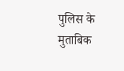पुलिस के मुताबिक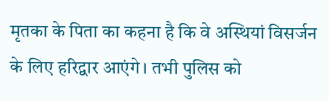मृतका के पिता का कहना है कि वे अस्थियां विसर्जन के लिए हरिद्वार आएंगे। तभी पुलिस को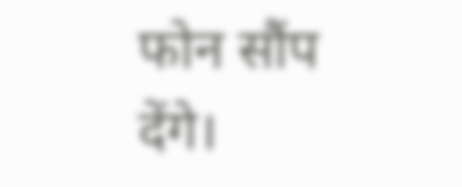फोन सौंप देंगे।